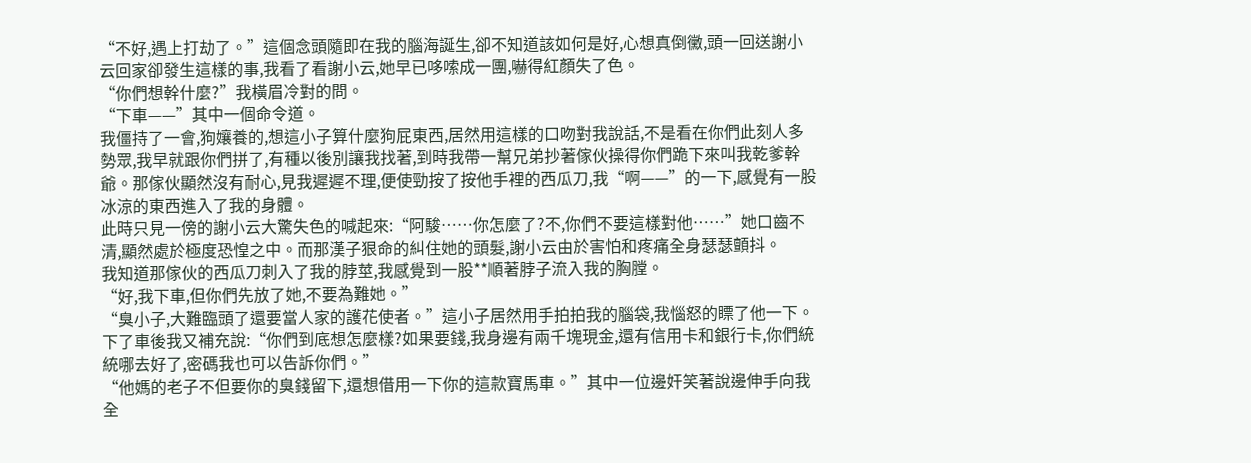“不好,遇上打劫了。”這個念頭隨即在我的腦海誕生,卻不知道該如何是好,心想真倒黴,頭一回送謝小云回家卻發生這樣的事,我看了看謝小云,她早已哆嗦成一團,嚇得紅顏失了色。
“你們想幹什麼?”我橫眉冷對的問。
“下車——”其中一個命令道。
我僵持了一會,狗孃養的,想這小子算什麼狗屁東西,居然用這樣的口吻對我說話,不是看在你們此刻人多勢眾,我早就跟你們拼了,有種以後別讓我找著,到時我帶一幫兄弟抄著傢伙操得你們跪下來叫我乾爹幹爺。那傢伙顯然沒有耐心,見我遲遲不理,便使勁按了按他手裡的西瓜刀,我“啊——”的一下,感覺有一股冰涼的東西進入了我的身體。
此時只見一傍的謝小云大驚失色的喊起來:“阿駿……你怎麼了?不,你們不要這樣對他……”她口齒不清,顯然處於極度恐惶之中。而那漢子狠命的糾住她的頭髮,謝小云由於害怕和疼痛全身瑟瑟顫抖。
我知道那傢伙的西瓜刀刺入了我的脖莖,我感覺到一股**順著脖子流入我的胸膛。
“好,我下車,但你們先放了她,不要為難她。”
“臭小子,大難臨頭了還要當人家的護花使者。”這小子居然用手拍拍我的腦袋,我惱怒的瞟了他一下。
下了車後我又補充說:“你們到底想怎麼樣?如果要錢,我身邊有兩千塊現金,還有信用卡和銀行卡,你們統統哪去好了,密碼我也可以告訴你們。”
“他媽的老子不但要你的臭錢留下,還想借用一下你的這款寶馬車。”其中一位邊奸笑著說邊伸手向我全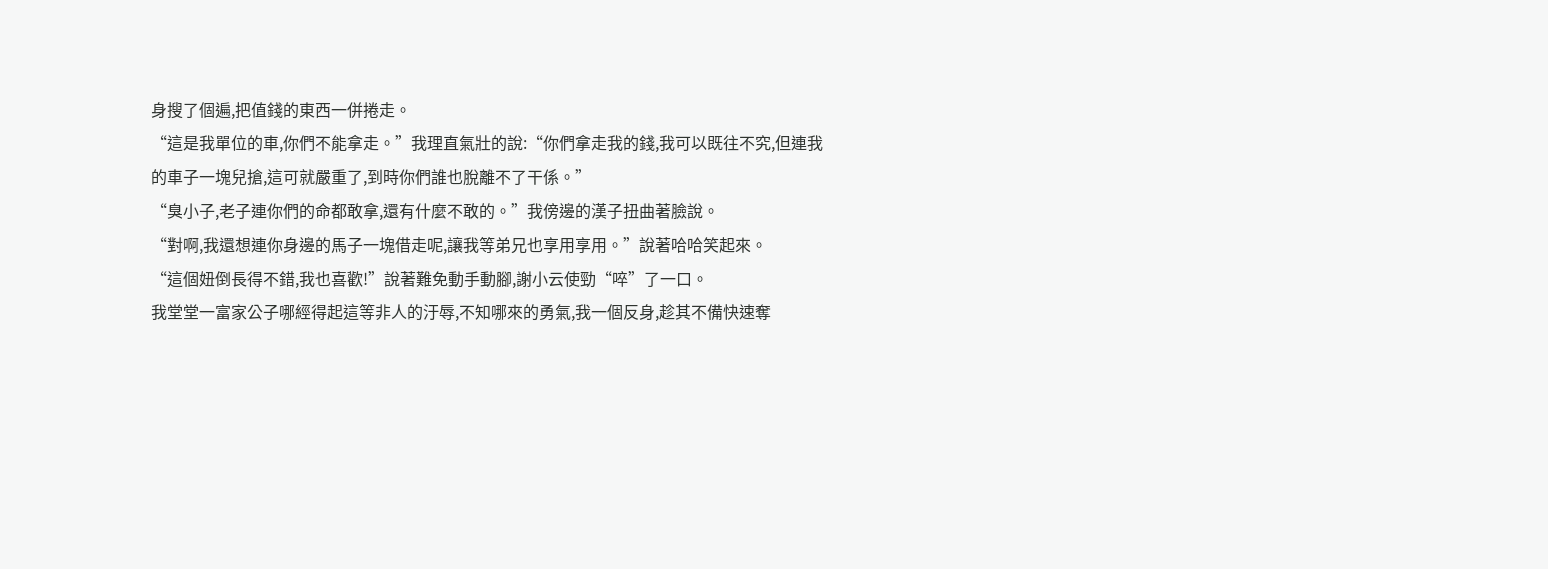身搜了個遍,把值錢的東西一併捲走。
“這是我單位的車,你們不能拿走。”我理直氣壯的說:“你們拿走我的錢,我可以既往不究,但連我的車子一塊兒搶,這可就嚴重了,到時你們誰也脫離不了干係。”
“臭小子,老子連你們的命都敢拿,還有什麼不敢的。”我傍邊的漢子扭曲著臉說。
“對啊,我還想連你身邊的馬子一塊借走呢,讓我等弟兄也享用享用。”說著哈哈笑起來。
“這個妞倒長得不錯,我也喜歡!”說著難免動手動腳,謝小云使勁“啐”了一口。
我堂堂一富家公子哪經得起這等非人的汙辱,不知哪來的勇氣,我一個反身,趁其不備快速奪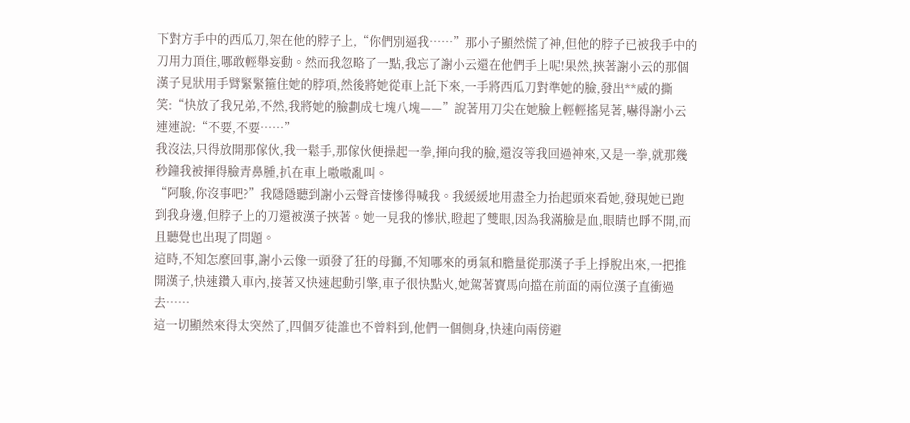下對方手中的西瓜刀,架在他的脖子上,“你們別逼我……”那小子顯然慌了神,但他的脖子已被我手中的刀用力頂住,哪敢輕舉妄動。然而我忽略了一點,我忘了謝小云還在他們手上呢!果然,挾著謝小云的那個漢子見狀用手臂緊緊箍住她的脖項,然後將她從車上託下來,一手將西瓜刀對準她的臉,發出**威的撕笑:“快放了我兄弟,不然,我將她的臉劃成七塊八塊——”說著用刀尖在她臉上輕輕搖晃著,嚇得謝小云連連說:“不要,不要……”
我沒法,只得放開那傢伙,我一鬆手,那傢伙便操起一拳,揮向我的臉,還沒等我回過神來,又是一拳,就那幾秒鐘我被揮得臉青鼻腫,扒在車上嗷嗷亂叫。
“阿駿,你沒事吧?”我隱隱聽到謝小云聲音悽慘得喊我。我緩緩地用盡全力抬起頭來看她,發現她已跑到我身邊,但脖子上的刀還被漢子挾著。她一見我的慘狀,瞪起了雙眼,因為我滿臉是血,眼睛也睜不開,而且聽覺也出現了問題。
這時,不知怎麼回事,謝小云像一頭發了狂的母獅,不知哪來的勇氣和膽量從那漢子手上掙脫出來,一把推開漢子,快速鑽入車內,接著又快速起動引擎,車子很快點火,她駕著寶馬向擋在前面的兩位漢子直衝過去……
這一切顯然來得太突然了,四個歹徒誰也不曾料到,他們一個側身,快速向兩傍避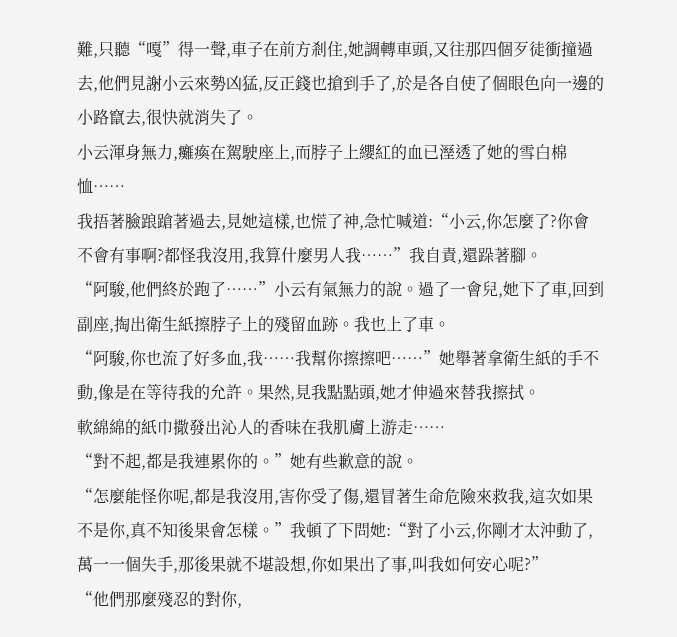難,只聽“嘎”得一聲,車子在前方剎住,她調轉車頭,又往那四個歹徒衝撞過去,他們見謝小云來勢凶猛,反正錢也搶到手了,於是各自使了個眼色向一邊的小路竄去,很快就消失了。
小云渾身無力,癱瘓在駕駛座上,而脖子上纓紅的血已溼透了她的雪白棉恤……
我捂著臉踉蹌著過去,見她這樣,也慌了神,急忙喊道:“小云,你怎麼了?你會不會有事啊?都怪我沒用,我算什麼男人我……”我自責,還跺著腳。
“阿駿,他們終於跑了……”小云有氣無力的說。過了一會兒,她下了車,回到副座,掏出衛生紙擦脖子上的殘留血跡。我也上了車。
“阿駿,你也流了好多血,我……我幫你擦擦吧……”她舉著拿衛生紙的手不動,像是在等待我的允許。果然,見我點點頭,她才伸過來替我擦拭。
軟綿綿的紙巾撒發出沁人的香味在我肌膚上游走……
“對不起,都是我連累你的。”她有些歉意的說。
“怎麼能怪你呢,都是我沒用,害你受了傷,還冒著生命危險來救我,這次如果不是你,真不知後果會怎樣。”我頓了下問她:“對了小云,你剛才太沖動了,萬一一個失手,那後果就不堪設想,你如果出了事,叫我如何安心呢?”
“他們那麼殘忍的對你,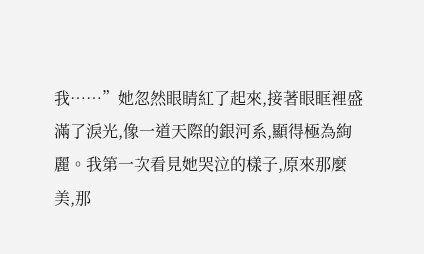我……”她忽然眼睛紅了起來,接著眼眶裡盛滿了淚光,像一道天際的銀河系,顯得極為絢麗。我第一次看見她哭泣的樣子,原來那麼美,那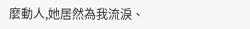麼動人,她居然為我流淚、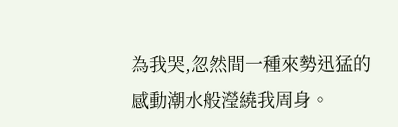為我哭,忽然間一種來勢迅猛的感動潮水般瀅繞我周身。